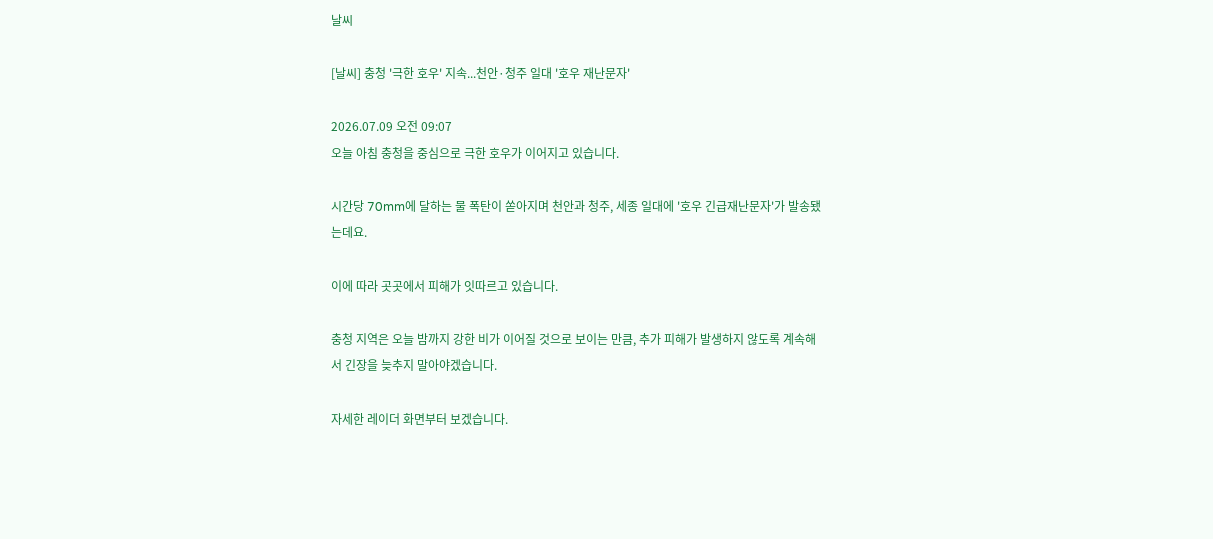날씨

[날씨] 충청 '극한 호우' 지속...천안·청주 일대 '호우 재난문자'

2026.07.09 오전 09:07
오늘 아침 충청을 중심으로 극한 호우가 이어지고 있습니다.

시간당 70mm에 달하는 물 폭탄이 쏟아지며 천안과 청주, 세종 일대에 '호우 긴급재난문자'가 발송됐는데요.

이에 따라 곳곳에서 피해가 잇따르고 있습니다.

충청 지역은 오늘 밤까지 강한 비가 이어질 것으로 보이는 만큼, 추가 피해가 발생하지 않도록 계속해서 긴장을 늦추지 말아야겠습니다.

자세한 레이더 화면부터 보겠습니다.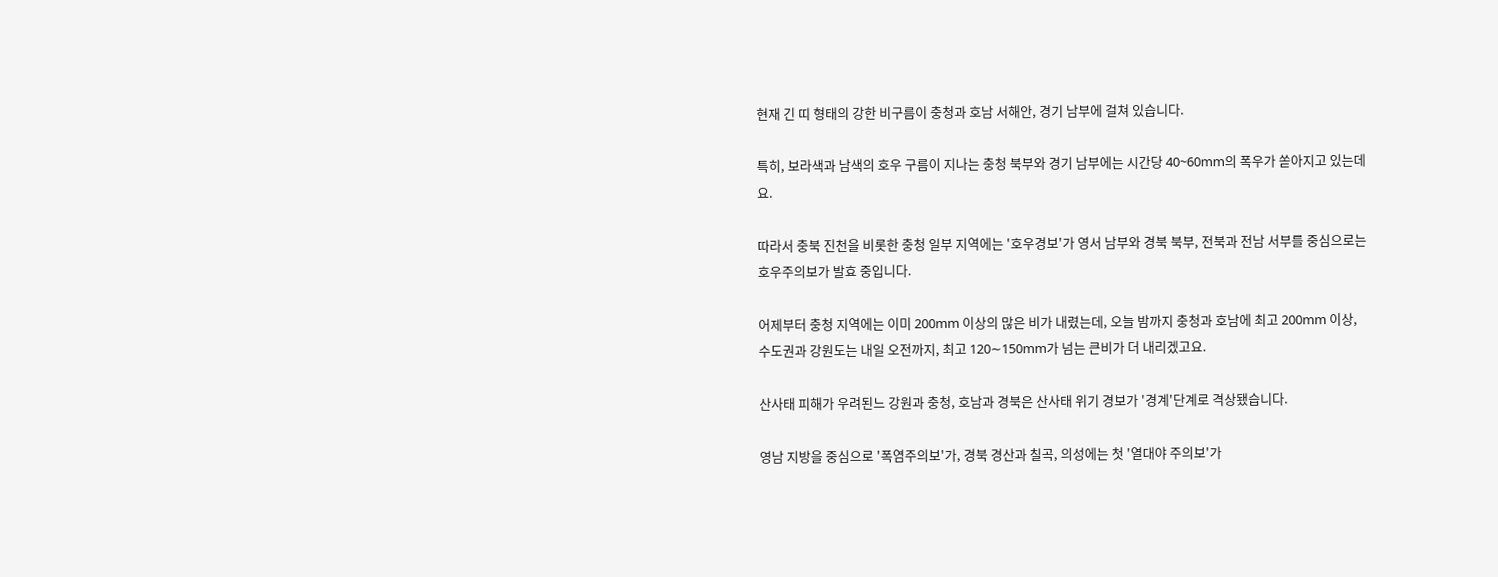현재 긴 띠 형태의 강한 비구름이 충청과 호남 서해안, 경기 남부에 걸쳐 있습니다.

특히, 보라색과 남색의 호우 구름이 지나는 충청 북부와 경기 남부에는 시간당 40~60mm의 폭우가 쏟아지고 있는데요.

따라서 충북 진천을 비롯한 충청 일부 지역에는 '호우경보'가 영서 남부와 경북 북부, 전북과 전남 서부를 중심으로는 호우주의보가 발효 중입니다.

어제부터 충청 지역에는 이미 200mm 이상의 많은 비가 내렸는데, 오늘 밤까지 충청과 호남에 최고 200mm 이상, 수도권과 강원도는 내일 오전까지, 최고 120∼150mm가 넘는 큰비가 더 내리겠고요.

산사태 피해가 우려된느 강원과 충청, 호남과 경북은 산사태 위기 경보가 '경계'단계로 격상됐습니다.

영남 지방을 중심으로 '폭염주의보'가, 경북 경산과 칠곡, 의성에는 첫 '열대야 주의보'가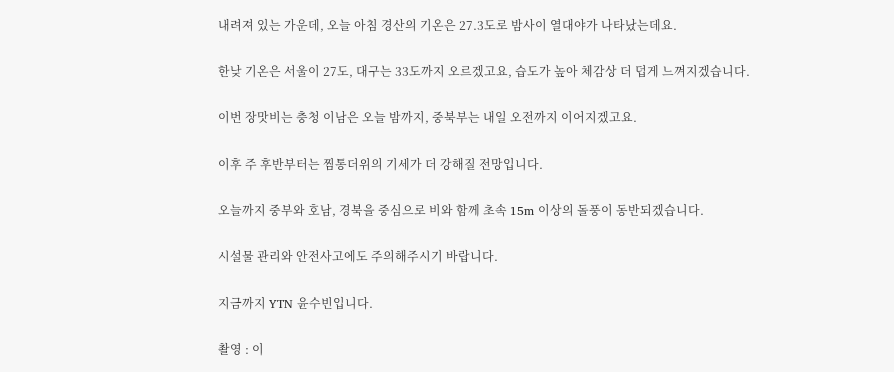내려져 있는 가운데, 오늘 아침 경산의 기온은 27.3도로 밤사이 열대야가 나타났는데요.

한낮 기온은 서울이 27도, 대구는 33도까지 오르겠고요, 습도가 높아 체감상 더 덥게 느껴지겠습니다.

이번 장맛비는 충청 이남은 오늘 밤까지, 중북부는 내일 오전까지 이어지겠고요.

이후 주 후반부터는 찜통더위의 기세가 더 강해질 전망입니다.

오늘까지 중부와 호남, 경북을 중심으로 비와 함께 초속 15m 이상의 돌풍이 동반되겠습니다.

시설물 관리와 안전사고에도 주의해주시기 바랍니다.

지금까지 YTN 윤수빈입니다.

촬영 : 이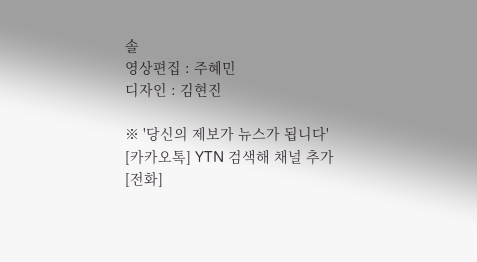솔
영상편집 : 주혜민
디자인 : 김현진

※ '당신의 제보가 뉴스가 됩니다'
[카카오톡] YTN 검색해 채널 추가
[전화]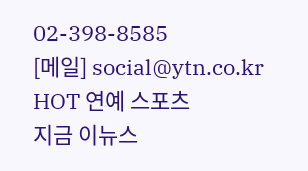02-398-8585
[메일] social@ytn.co.kr
HOT 연예 스포츠
지금 이뉴스